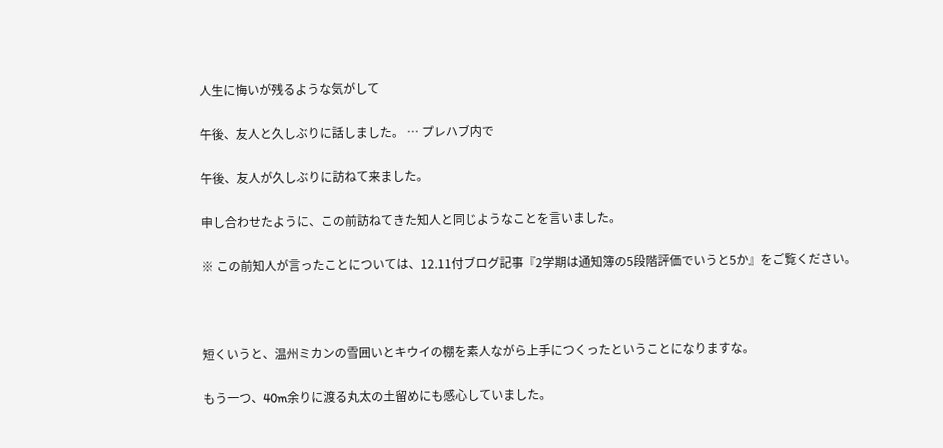人生に悔いが残るような気がして

午後、友人と久しぶりに話しました。 … プレハブ内で

午後、友人が久しぶりに訪ねて来ました。

申し合わせたように、この前訪ねてきた知人と同じようなことを言いました。

※ この前知人が言ったことについては、12.11付ブログ記事『2学期は通知簿の5段階評価でいうと5か』をご覧ください。



短くいうと、温州ミカンの雪囲いとキウイの棚を素人ながら上手につくったということになりますな。

もう一つ、40m余りに渡る丸太の土留めにも感心していました。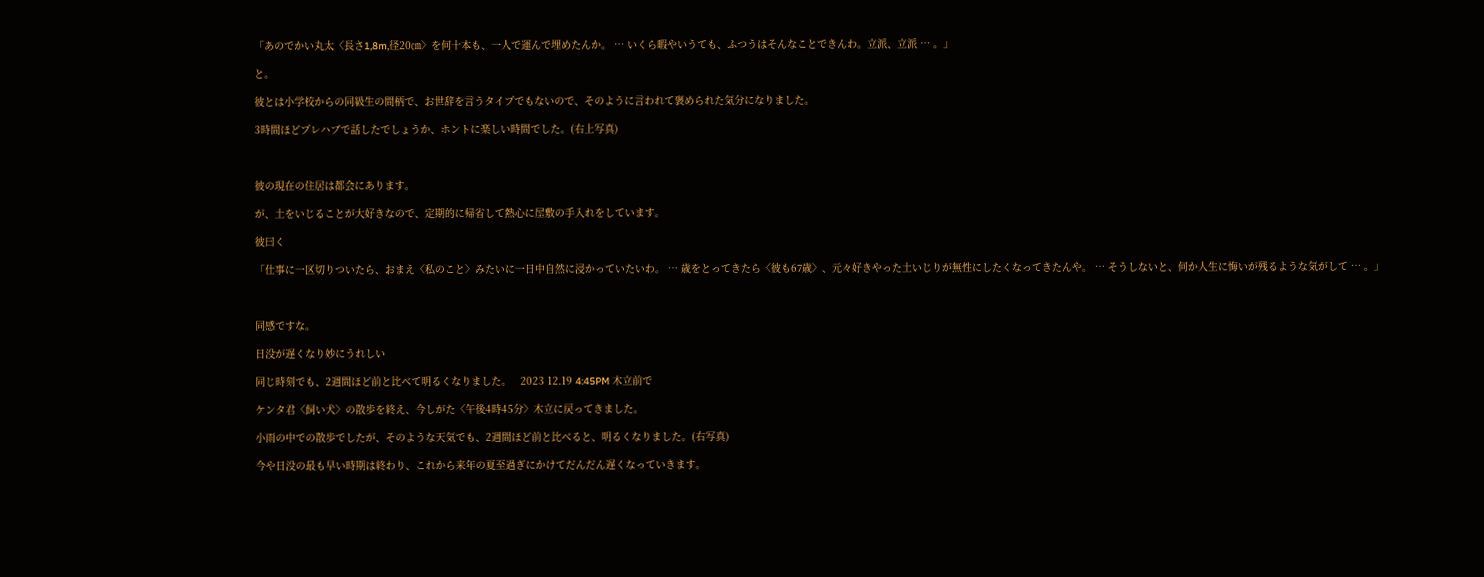「あのでかい丸太〈長さ1,8m,径20㎝〉を何十本も、一人で運んで埋めたんか。 … いくら暇やいうても、ふつうはそんなことできんわ。立派、立派 … 。」

と。

彼とは小学校からの同級生の間柄で、お世辞を言うタイプでもないので、そのように言われて褒められた気分になりました。

3時間ほどプレハブで話したでしょうか、ホントに楽しい時間でした。(右上写真)



彼の現在の住居は都会にあります。

が、土をいじることが大好きなので、定期的に帰省して熱心に屋敷の手入れをしています。

彼曰く

「仕事に一区切りついたら、おまえ〈私のこと〉みたいに一日中自然に浸かっていたいわ。 … 歳をとってきたら〈彼も67歳〉、元々好きやった土いじりが無性にしたくなってきたんや。 … そうしないと、何か人生に悔いが残るような気がして … 。」



同感ですな。

日没が遅くなり妙にうれしい

同じ時刻でも、2週間ほど前と比べて明るくなりました。   2023 12.19 4:45PM 木立前で

ケンタ君〈飼い犬〉の散歩を終え、今しがた〈午後4時45分〉木立に戻ってきました。

小雨の中での散歩でしたが、そのような天気でも、2週間ほど前と比べると、明るくなりました。(右写真)

今や日没の最も早い時期は終わり、これから来年の夏至過ぎにかけてだんだん遅くなっていきます。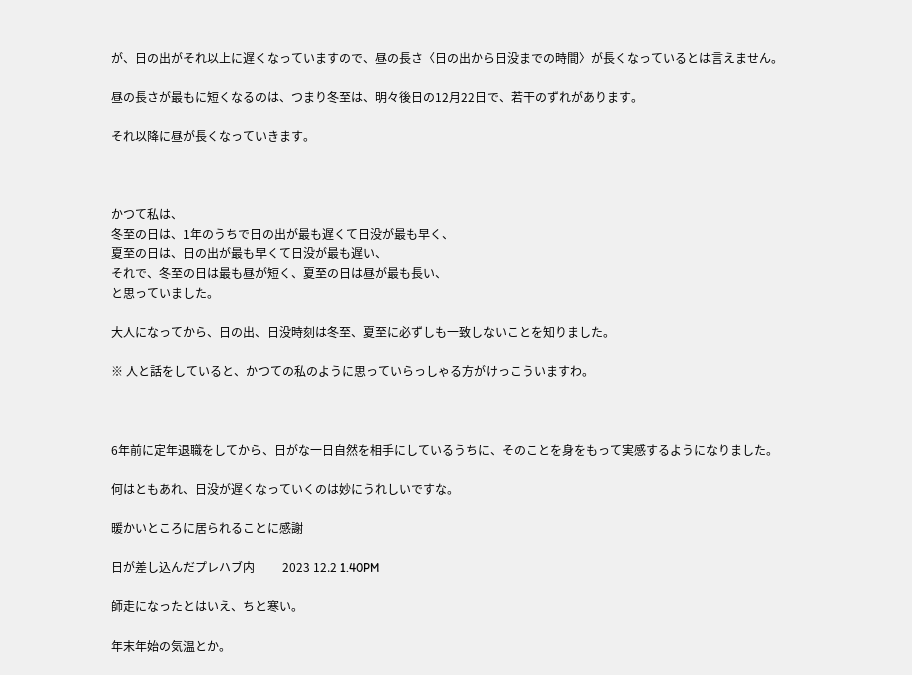が、日の出がそれ以上に遅くなっていますので、昼の長さ〈日の出から日没までの時間〉が長くなっているとは言えません。

昼の長さが最もに短くなるのは、つまり冬至は、明々後日の12月22日で、若干のずれがあります。

それ以降に昼が長くなっていきます。



かつて私は、
冬至の日は、1年のうちで日の出が最も遅くて日没が最も早く、
夏至の日は、日の出が最も早くて日没が最も遅い、
それで、冬至の日は最も昼が短く、夏至の日は昼が最も長い、
と思っていました。

大人になってから、日の出、日没時刻は冬至、夏至に必ずしも一致しないことを知りました。

※ 人と話をしていると、かつての私のように思っていらっしゃる方がけっこういますわ。



6年前に定年退職をしてから、日がな一日自然を相手にしているうちに、そのことを身をもって実感するようになりました。

何はともあれ、日没が遅くなっていくのは妙にうれしいですな。

暖かいところに居られることに感謝

日が差し込んだプレハブ内         2023 12.2 1.40PM

師走になったとはいえ、ちと寒い。

年末年始の気温とか。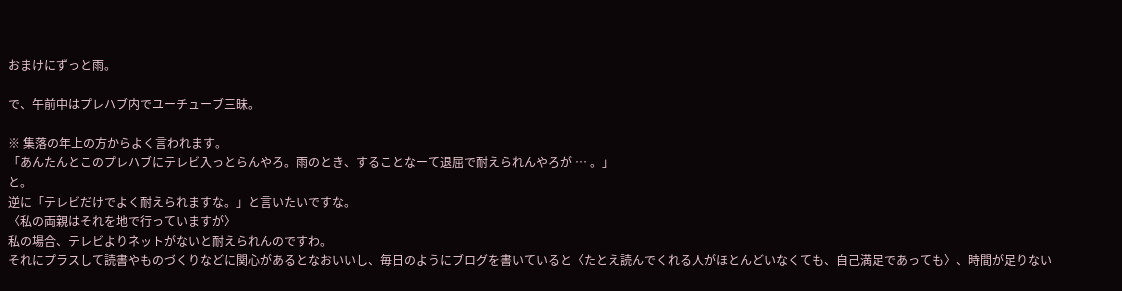おまけにずっと雨。

で、午前中はプレハブ内でユーチューブ三昧。

※ 集落の年上の方からよく言われます。
「あんたんとこのプレハブにテレビ入っとらんやろ。雨のとき、することなーて退屈で耐えられんやろが … 。」
と。
逆に「テレビだけでよく耐えられますな。」と言いたいですな。
〈私の両親はそれを地で行っていますが〉
私の場合、テレビよりネットがないと耐えられんのですわ。
それにプラスして読書やものづくりなどに関心があるとなおいいし、毎日のようにブログを書いていると〈たとえ読んでくれる人がほとんどいなくても、自己満足であっても〉、時間が足りない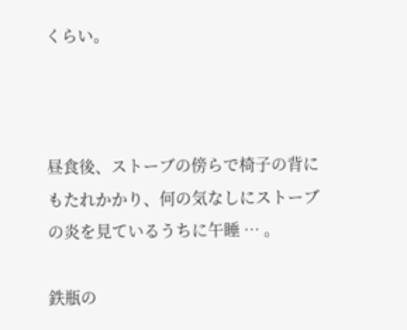くらい。



昼食後、ストーブの傍らで椅子の背にもたれかかり、何の気なしにストーブの炎を見ているうちに午睡 … 。

鉄瓶の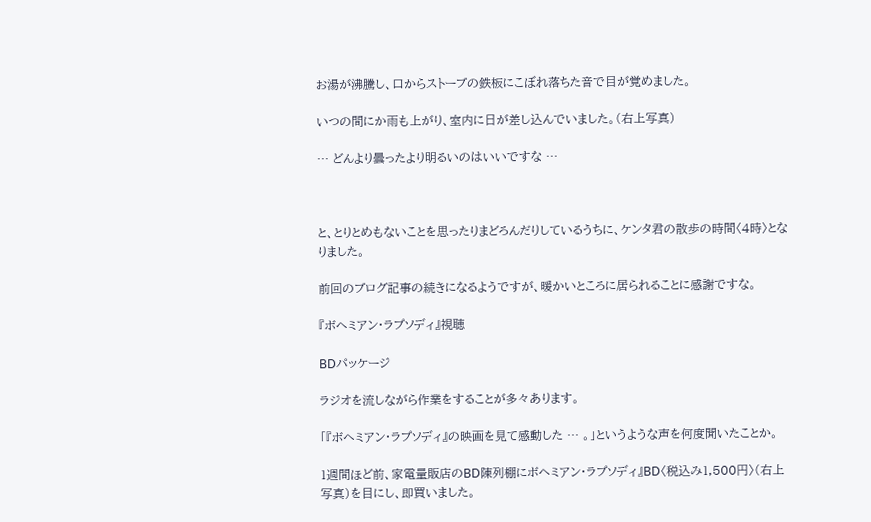お湯が沸騰し、口からストーブの鉄板にこぼれ落ちた音で目が覚めました。

いつの間にか雨も上がり、室内に日が差し込んでいました。(右上写真)

… どんより曇ったより明るいのはいいですな …



と、とりとめもないことを思ったりまどろんだりしているうちに、ケンタ君の散歩の時間〈4時〉となりました。

前回のブログ記事の続きになるようですが、暖かいところに居られることに感謝ですな。

『ボヘミアン・ラプソディ』視聴

BDパッケージ

ラジオを流しながら作業をすることが多々あります。

「『ボヘミアン・ラプソディ』の映画を見て感動した … 。」というような声を何度聞いたことか。

1週間ほど前、家電量販店のBD陳列棚にボヘミアン・ラプソディ』BD〈税込み1,500円〉(右上写真)を目にし、即買いました。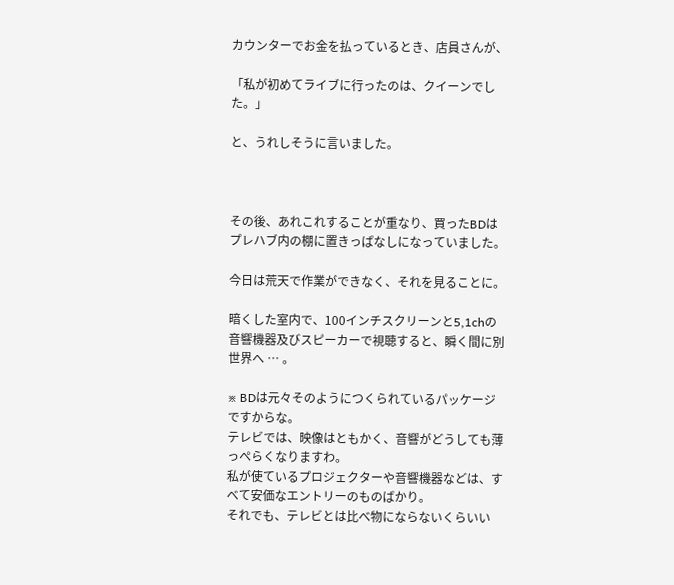カウンターでお金を払っているとき、店員さんが、

「私が初めてライブに行ったのは、クイーンでした。」

と、うれしそうに言いました。



その後、あれこれすることが重なり、買ったBDはプレハブ内の棚に置きっぱなしになっていました。

今日は荒天で作業ができなく、それを見ることに。

暗くした室内で、100インチスクリーンと5,1chの音響機器及びスピーカーで視聴すると、瞬く間に別世界へ … 。

※ BDは元々そのようにつくられているパッケージですからな。
テレビでは、映像はともかく、音響がどうしても薄っぺらくなりますわ。
私が使ているプロジェクターや音響機器などは、すべて安価なエントリーのものばかり。
それでも、テレビとは比べ物にならないくらいい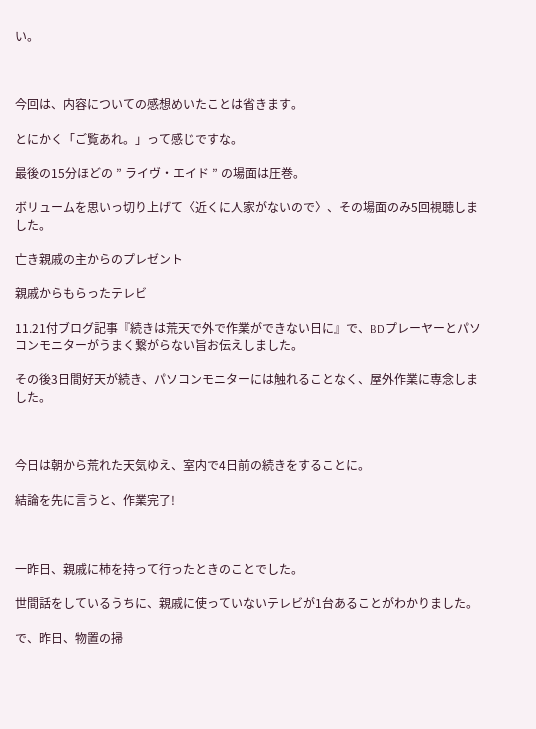い。



今回は、内容についての感想めいたことは省きます。

とにかく「ご覧あれ。」って感じですな。

最後の15分ほどの ” ライヴ・エイド ” の場面は圧巻。

ボリュームを思いっ切り上げて〈近くに人家がないので〉、その場面のみ5回視聴しました。

亡き親戚の主からのプレゼント

親戚からもらったテレビ

11.21付ブログ記事『続きは荒天で外で作業ができない日に』で、BDプレーヤーとパソコンモニターがうまく繋がらない旨お伝えしました。

その後3日間好天が続き、パソコンモニターには触れることなく、屋外作業に専念しました。



今日は朝から荒れた天気ゆえ、室内で4日前の続きをすることに。

結論を先に言うと、作業完了!



一昨日、親戚に柿を持って行ったときのことでした。

世間話をしているうちに、親戚に使っていないテレビが1台あることがわかりました。

で、昨日、物置の掃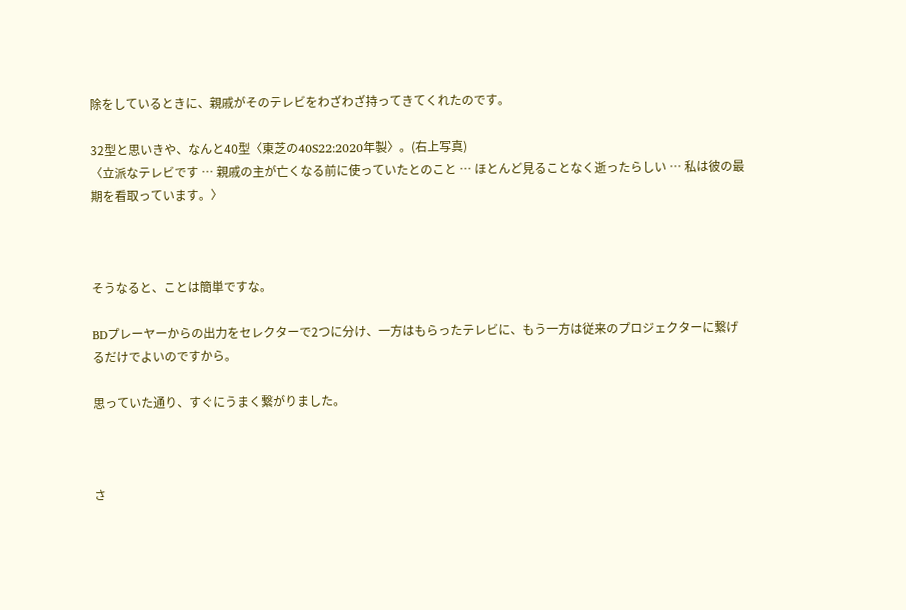除をしているときに、親戚がそのテレビをわざわざ持ってきてくれたのです。

32型と思いきや、なんと40型〈東芝の40S22:2020年製〉。(右上写真)
〈立派なテレビです … 親戚の主が亡くなる前に使っていたとのこと … ほとんど見ることなく逝ったらしい … 私は彼の最期を看取っています。〉



そうなると、ことは簡単ですな。

BDプレーヤーからの出力をセレクターで2つに分け、一方はもらったテレビに、もう一方は従来のプロジェクターに繋げるだけでよいのですから。

思っていた通り、すぐにうまく繋がりました。



さ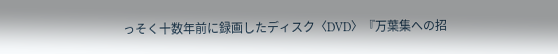っそく十数年前に録画したディスク〈DVD〉『万葉集への招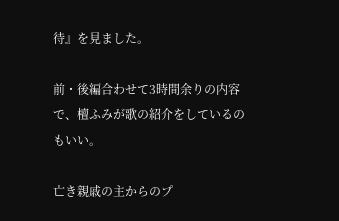待』を見ました。

前・後編合わせて3時間余りの内容で、檀ふみが歌の紹介をしているのもいい。

亡き親戚の主からのプ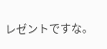レゼントですな。